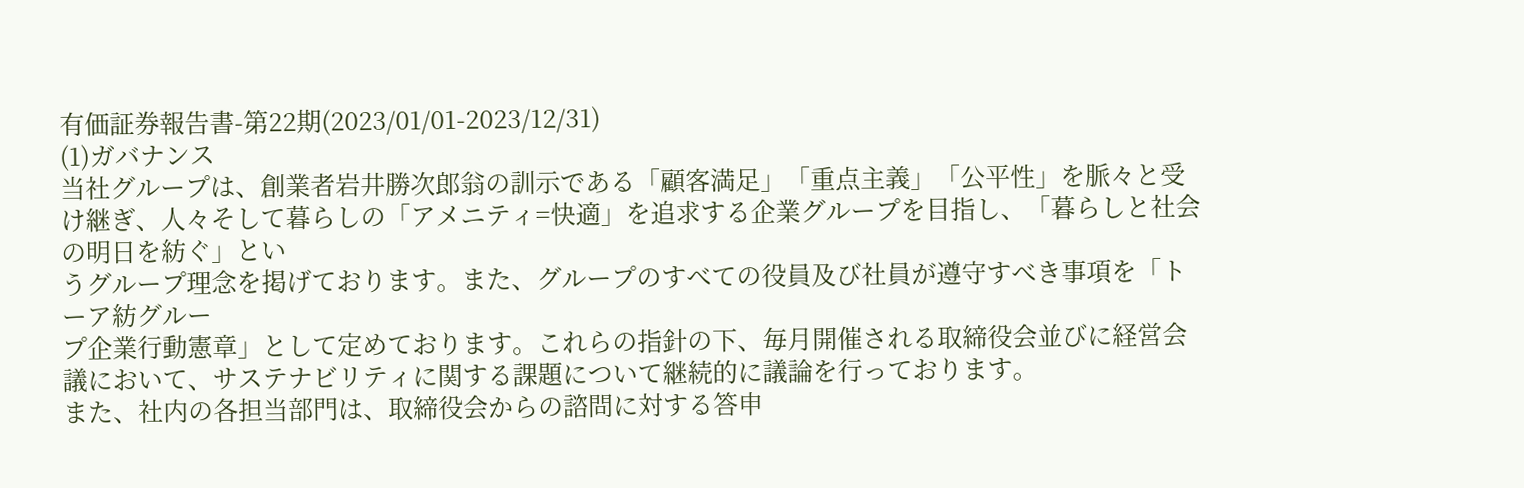有価証券報告書-第22期(2023/01/01-2023/12/31)
(1)ガバナンス
当社グループは、創業者岩井勝次郎翁の訓示である「顧客満足」「重点主義」「公平性」を脈々と受け継ぎ、人々そして暮らしの「アメニティ=快適」を追求する企業グループを目指し、「暮らしと社会の明日を紡ぐ」とい
うグループ理念を掲げております。また、グループのすべての役員及び社員が遵守すべき事項を「トーア紡グルー
プ企業行動憲章」として定めております。これらの指針の下、毎月開催される取締役会並びに経営会議において、サステナビリティに関する課題について継続的に議論を行っております。
また、社内の各担当部門は、取締役会からの諮問に対する答申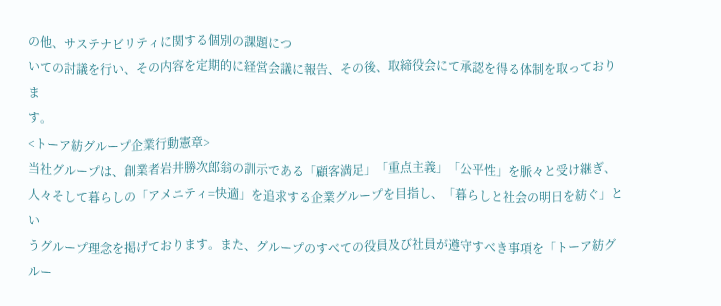の他、サステナビリティに関する個別の課題につ
いての討議を行い、その内容を定期的に経営会議に報告、その後、取締役会にて承認を得る体制を取っておりま
す。
<トーア紡グループ企業行動憲章>
当社グループは、創業者岩井勝次郎翁の訓示である「顧客満足」「重点主義」「公平性」を脈々と受け継ぎ、人々そして暮らしの「アメニティ=快適」を追求する企業グループを目指し、「暮らしと社会の明日を紡ぐ」とい
うグループ理念を掲げております。また、グループのすべての役員及び社員が遵守すべき事項を「トーア紡グルー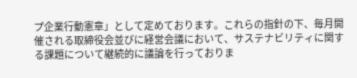プ企業行動憲章」として定めております。これらの指針の下、毎月開催される取締役会並びに経営会議において、サステナビリティに関する課題について継続的に議論を行っておりま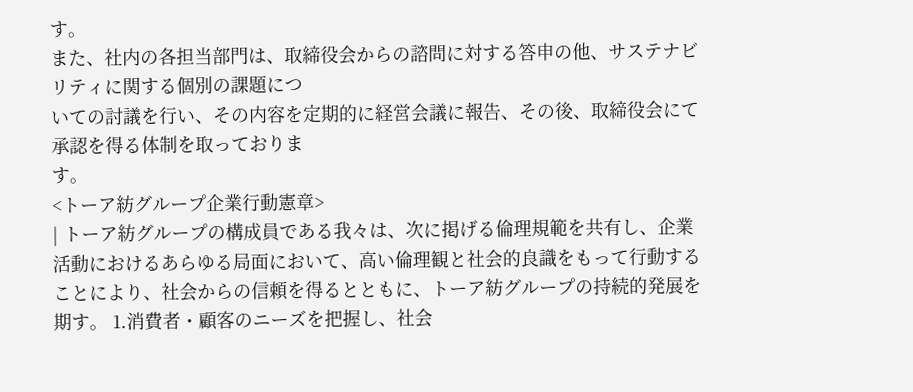す。
また、社内の各担当部門は、取締役会からの諮問に対する答申の他、サステナビリティに関する個別の課題につ
いての討議を行い、その内容を定期的に経営会議に報告、その後、取締役会にて承認を得る体制を取っておりま
す。
<トーア紡グループ企業行動憲章>
| トーア紡グループの構成員である我々は、次に掲げる倫理規範を共有し、企業活動におけるあらゆる局面において、高い倫理観と社会的良識をもって行動することにより、社会からの信頼を得るとともに、トーア紡グループの持続的発展を期す。 1.消費者・顧客のニーズを把握し、社会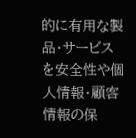的に有用な製品・サービスを安全性や個人情報・顧客情報の保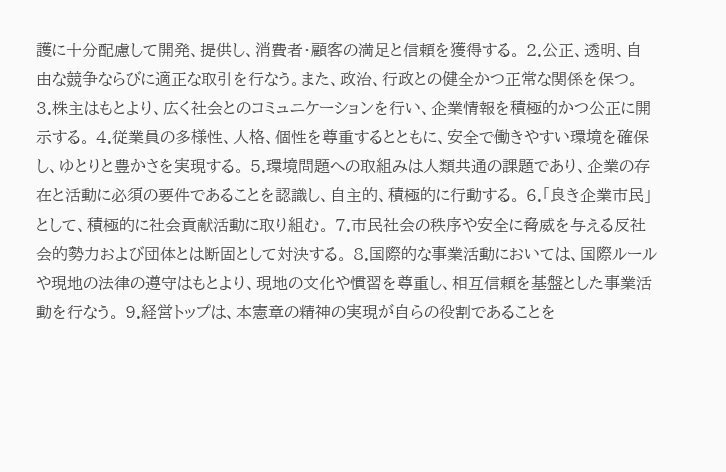護に十分配慮して開発、提供し、消費者・顧客の満足と信頼を獲得する。 2.公正、透明、自由な競争ならびに適正な取引を行なう。また、政治、行政との健全かつ正常な関係を保つ。 3.株主はもとより、広く社会とのコミュニケーションを行い、企業情報を積極的かつ公正に開示する。 4.従業員の多様性、人格、個性を尊重するとともに、安全で働きやすい環境を確保し、ゆとりと豊かさを実現する。 5.環境問題への取組みは人類共通の課題であり、企業の存在と活動に必須の要件であることを認識し、自主的、積極的に行動する。 6.「良き企業市民」として、積極的に社会貢献活動に取り組む。 7.市民社会の秩序や安全に脅威を与える反社会的勢力および団体とは断固として対決する。 8.国際的な事業活動においては、国際ルールや現地の法律の遵守はもとより、現地の文化や慣習を尊重し、相互信頼を基盤とした事業活動を行なう。 9.経営トップは、本憲章の精神の実現が自らの役割であることを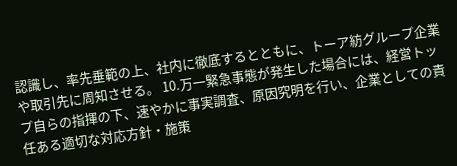認識し、率先垂範の上、社内に徹底するとともに、トーア紡グループ企業や取引先に周知させる。 10.万一緊急事態が発生した場合には、経営トップ自らの指揮の下、速やかに事実調査、原因究明を行い、企業としての責任ある適切な対応方針・施策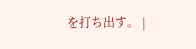を打ち出す。 |